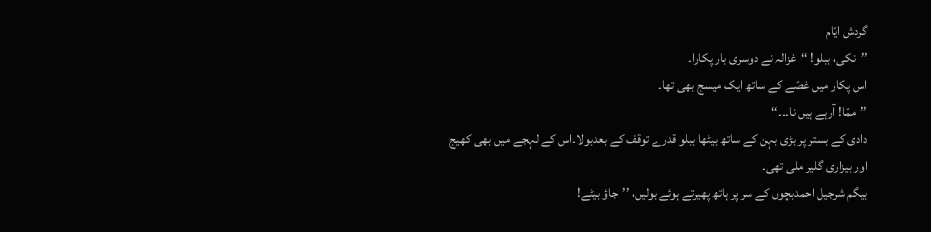گردش ایّام
’’نکی، ببلو! ‘‘غزالہ نے دوسری بار پکارا۔
اس پکار میں غصّے کے ساتھ ایک میسج بھی تھا۔
’’ممّا! آرہے ہیں نا۔۔۔‘‘
دادی کے بستر پر بڑی بہن کے ساتھ بیٹھا ببلو قدرے توقف کے بعدبولا۔اس کے لہجے میں بھی کھیج اور بیزاری گلیر ملی تھی۔
بیگم شرجیل احمدبچوں کے سر پر ہاتھ پھیرتے ہوئے بولیں، ’’جاؤ بیٹے!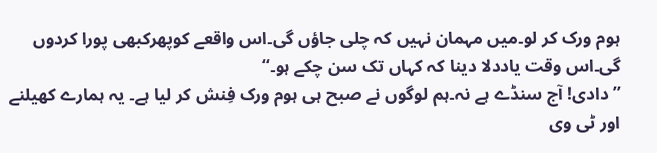ہوم ورک کر لو۔میں مہمان نہیں کہ چلی جاؤں گی۔اس واقعے کوپھرکبھی پورا کردوں گی۔اس وقت یاددلا دینا کہ کہاں تک سن چکے ہو۔‘‘
’’ دادی! آج سنڈے ہے نہ۔ہم لوگوں نے صبح ہی ہوم ورک فِنش کر لیا ہے۔ یہ ہمارے کھیلنے اور ٹی وی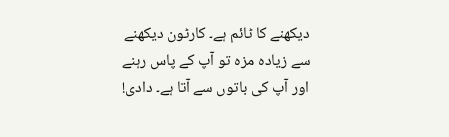دیکھنے کا ٹائم ہے۔ کارٹون دیکھنے سے زیادہ مزہ تو آپ کے پاس رہنے اور آپ کی باتوں سے آتا ہے۔ دادی!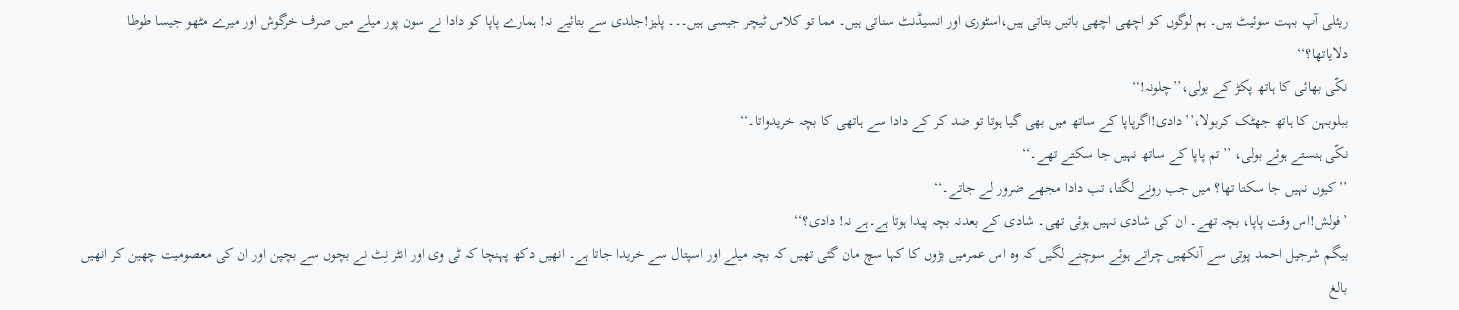ریئلی آپ بہت سوئیٹ ہیں۔ ہم لوگوں کو اچھی اچھی باتیں بتاتی ہیں،اسٹوری اور انسیڈنٹ سناتی ہیں۔ مما تو کلاس ٹیچر جیسی ہیں۔۔۔ پلیز!جلدی سے بتائیے نہ! ہمارے پاپا کو دادا نے سون پور میلے میں صرف خرگوش اور میرے مٹھو جیسا طوطا دلایاتھا؟‘‘
نکّی بھائی کا ہاتھ پکڑ کے بولی،’’چلونہ!‘‘
ببلوبہن کا ہاتھ جھٹک کربولا،’’دادی!اگرپاپا کے ساتھ میں بھی گیا ہوتا تو ضد کر کے دادا سے ہاتھی کا بچہ خریدواتا۔‘‘
نکّی ہنستے ہوئے بولی، ’’تم پاپا کے ساتھ نہیں جا سکتے تھے۔‘‘
’’کیوں نہیں جا سکتا تھا؟ میں جب رونے لگتا، تب دادا مجھے ضرور لے جاتے۔‘‘
’فولش!اس وقت پاپا، بچہ تھے۔ ان کی شادی نہیں ہوئی تھی۔ شادی کے بعدنہ بچہ پیدا ہوتا ہے۔ہے نہ! دادی؟‘‘
بیگم شرجیل احمد پوتی سے آنکھیں چراتے ہوئے سوچنے لگیں کہ وہ اس عمرمیں بڑوں کا کہا سچ مان گئی تھیں کہ بچہ میلے اور اسپتال سے خریدا جاتا ہے۔ انھیں دکھ پہنچا کہ ٹی وی اور انٹر نِٹ نے بچوں سے بچپن اور ان کی معصومیت چھین کر انھیں بالغ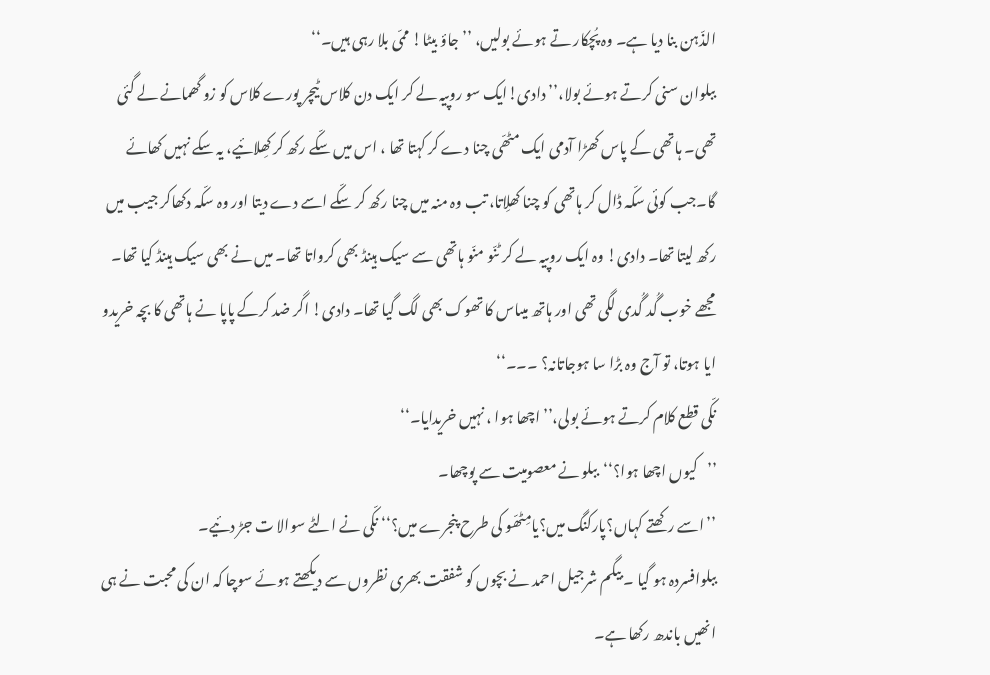الذّہن بنا دیا ہے۔ وہ پُچکار تے ہوئے بولیں، ’’جاؤ بیٹا! ممّی بلا رہی ہیں۔‘‘
ببلوان سنی کرتے ہوئے بولا،’’دادی!ایک سو روپیہ لے کر ایک دن کلاس ٹیچر پورے کلاس کو زو گھمانے لے گئی تھی۔ ہاتھی کے پاس کھڑا آدمی ایک مٹھّی چنا دے کر کہتا تھا ، اس میں سکّے رکھ کر کھِلائیے، یہ سکے نہیں کھائے گا۔جب کوئی سکّہ ڈال کر ہاتھی کو چنا کھلِاتا، تب وہ منہ میں چنا رکھ کر سکّے اسے دے دیتا اور وہ سکّہ دکھاکر جیب میں رکھ لیتا تھا۔ دادی! وہ ایک روپیہ لے کر ٹنّو منّو ہاتھی سے سیک ہینڈ بھی کرواتا تھا۔ میں نے بھی سیک ہینڈ کیا تھا۔ مجھے خوب گُد گُدی لگی تھی اور ہاتھ میںاس کا تھوک بھی لگ گیا تھا۔ دادی! اگر ضد کرکے پاپا نے ہاتھی کا بچہ خریدو ایا ہوتا، تو آج وہ بڑا سا ہوجاتانہ؟ ۔۔۔‘‘
نکّی قطع کلام کرتے ہوئے بولی،’’اچھا ہوا ، نہیں خریدایا۔‘‘
’’کیوں اچھا ہوا؟‘‘ببلو نے معصومیت سے پوچھا۔
’’اسے رکھتے کہاں؟پارکنگ میں؟یامِٹھّو کی طرح پنجرے میں؟‘‘ نکّی نے الٹے سوالا ت جڑ دئیے۔
ببلوافسردہ ہو گیا ۔ بیگم شرجیل احمد نے بچوں کو شفقت بھری نظروں سے دیکھتے ہوئے سوچا کہ ان کی محبت نے ہی انھیں باندھ رکھا ہے۔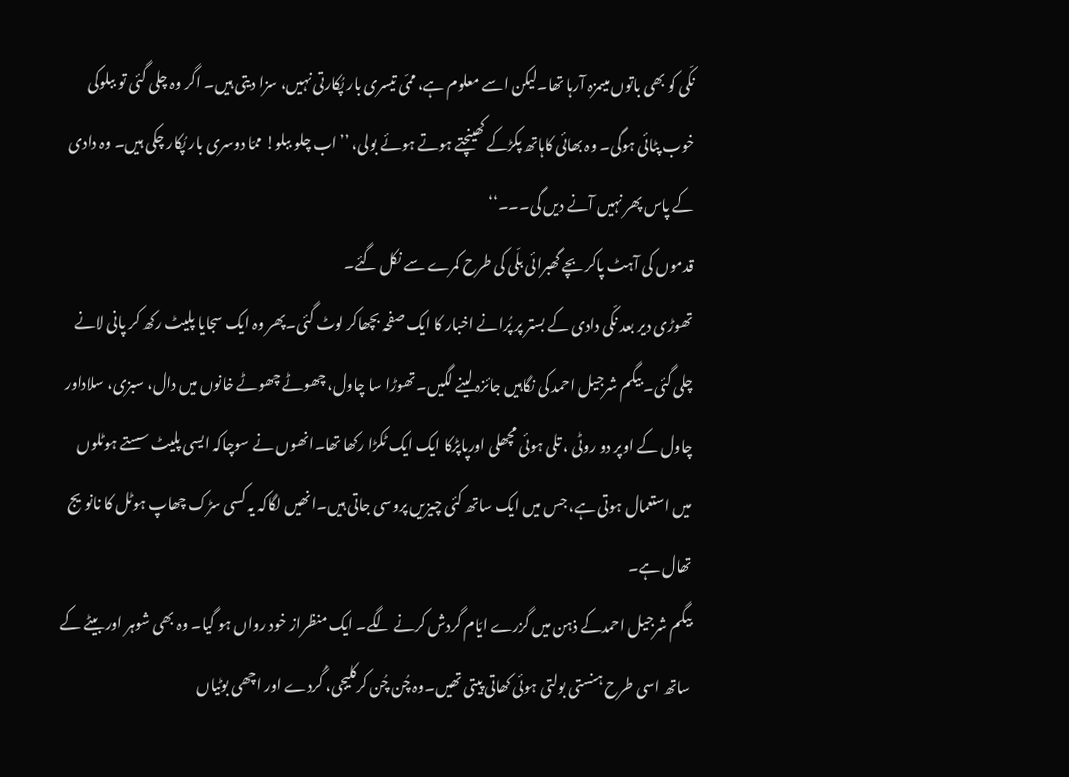نکّی کو بھی باتوں میںمزہ آرہا تھا۔لیکن اسے معلوم ہے، ممّی تیسری بار پُکارتی نہیں، سزا دیتی ہیں۔ اگر وہ چلی گئی تو ببلوکی خوب پٹائی ہوگی۔ وہ بھائی کاہاتھ پکڑکے کھینچتے ہوتے ہوئے بولی، ’’اب چلو ببلو! ممّا دوسری بار پُکار چکی ہیں۔ وہ دادی کے پاس پھر نہیں آنے دیں گی۔۔۔‘‘
قدموں کی آہٹ پاکر بچے گھبرائی بلّی کی طرح کمرے سے نکل گئے۔
تھوڑی دیر بعد نکّی دادی کے بستر پر پُرانے اخبار کا ایک صفحہ بچھاکر لوٹ گئی۔پھر وہ ایک سجایا پلیٹ رکھ کر پانی لانے چلی گئی۔ بیگم شرجیل احمد کی نگاہیں جائزہ لینے لگیں۔ تھوڑا سا چاول، چھوٹے چھوٹے خانوں میں دال، سبزی، سلاداور چاول کے اوپر دو روٹی ، تلی ہوئی مچھلی اورپاپڑکا ایک ایک ٹکڑا رکھا تھا۔انھوں نے سوچاکہ ایسی پلیٹ سستے ہوٹلوں میں استعمال ہوتی ہے، جس میں ایک ساتھ کئی چیزیں پروسی جاتی ہیں۔انھیں لگاکہ یہ کسی سڑک چھاپ ہوٹل کا نانویج تھال ہے۔
بیگم شرجیل احمدکے ذہن میں گزرے ایّام گردش کرنے لگے۔ ایک منظراز خود رواں ہو گیا۔ وہ بھی شوہر اور بیٹے کے ساتھ اسی طرح ہنستی بولتی ہوئی کھاتی پیتی تھیں۔وہ چُن چُن کرکلیجی، گُردے اور اچھی بوٹیاں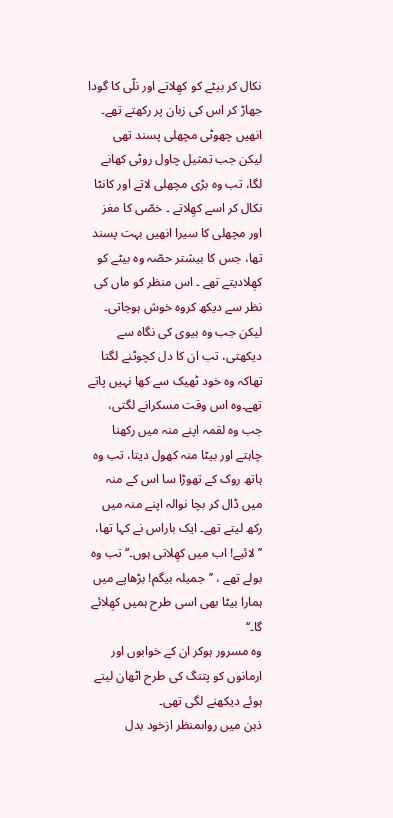نکال کر بیٹے کو کھِلاتے اور نلّی کا گودا جھاڑ کر اس کی زبان پر رکھتے تھے۔ انھیں چھوٹی مچھلی پسند تھی لیکن جب تمثیل چاول روٹی کھانے لگا، تب وہ بڑی مچھلی لاتے اور کانٹا نکال کر اسے کھِلاتے ۔ خصّی کا مغز اور مچھلی کا سیرا انھیں بہت پسند تھا، جس کا بیشتر حصّہ وہ بیٹے کو کھِلادیتے تھے ۔ اس منظر کو ماں کی نظر سے دیکھ کروہ خوش ہوجاتی۔ لیکن جب وہ بیوی کی نگاہ سے دیکھتی، تب ان کا دل کچوٹنے لگتا تھاکہ وہ خود ٹھیک سے کھا نہیں پاتے تھے۔وہ اس وقت مسکرانے لگتی، جب وہ لقمہ اپنے منہ میں رکھنا چاہتے اور بیٹا منہ کھول دیتا، تب وہ ہاتھ روک کے تھوڑا سا اس کے منہ میں ڈال کر بچا نوالہ اپنے منہ میں رکھ لیتے تھے۔ ایک باراس نے کہا تھا، ’’لائیے! اب میں کھِلاتی ہوں۔‘‘ تب وہ بولے تھے ، ’’جمیلہ بیگم! بڑھاپے میں ہمارا بیٹا بھی اسی طرح ہمیں کھِلائے گا۔‘‘
وہ مسرور ہوکر ان کے خوابوں اور ارمانوں کو پتنگ کی طرح اٹھان لیتے ہوئے دیکھنے لگی تھی۔
ذہن میں رواںمنظر ازخود بدل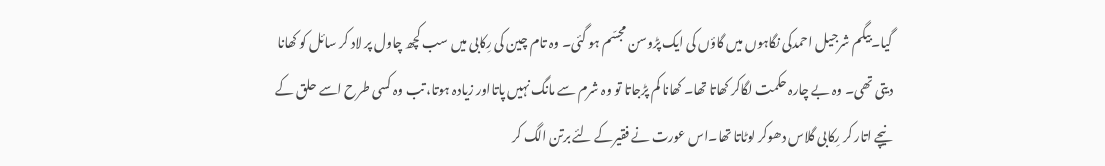گیا۔بیگم شرجیل احمدکی نگاہوں میں گاؤں کی ایک پڑوسن مجسّم ہو گئی۔ وہ تام چین کی رِکابی میں سب کچھ چاول پر لاد کر سائل کو کھانا دیتی تھی۔ وہ بے چارہ حکمت لگاکر کھاتا تھا۔ کھانا کم پڑجاتا تو وہ شرم سے مانگ نہیں پاتااور زیادہ ہوتا، تب وہ کسی طرح اسے حلق کے نیچے اتار کر رِکابی گلاس دھوکر لوٹاتا تھا۔اس عورت نے فقیرکے لئے برتن الگ کر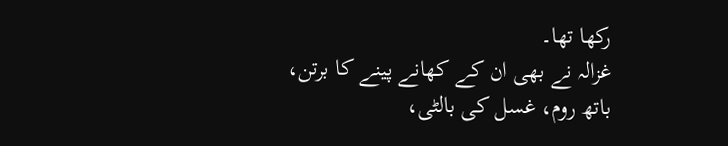رکھا تھا۔
غزالہ نے بھی ان کے کھانے پینے کا برتن، باتھ روم، غسل کی بالٹی،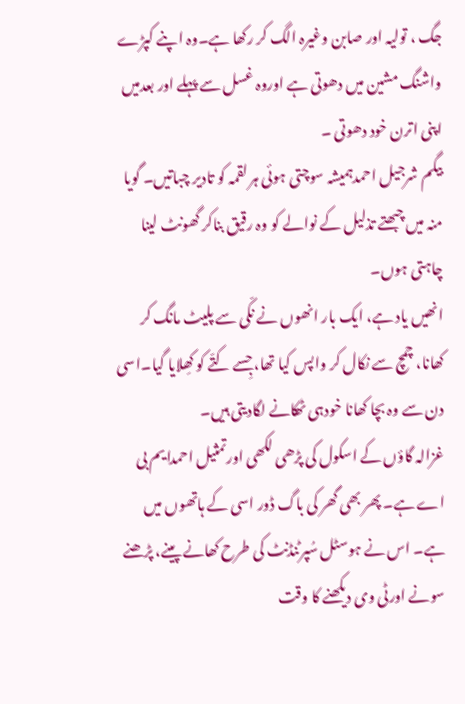جگ ، تولیہ اور صابن وغیرہ الگ کر رکھا ہے۔وہ اپنے کپڑے واشنگ مشین میں دھوتی ہے اوروہ غسل سے پہلے اور بعدمیں اپنی اترن خود دھوتی ۔
بیگم شرجیل احمدہمیشہ سوچتی ہوئی ہر لقمہ کو تادیر چباتیں۔ گویا منہ میں چبھتے تذلیل کے نوالے کو وہ رقیق بناکر گھونٹ لینا چاہتی ہوں۔
انھیں یاد ہے، ایک بار انھوں نے نکّی سے پلیٹ مانگ کر کھانا، چمچ سے نکال کر واپس کیا تھا، جِسے کتّے کو کھِلایا گیا۔اسی دن سے وہ بچا کھانا خودہی ٹھکانے لگادیتی ہیں۔
غزالہ گاؤں کے اسکول کی پڑھی لکھی اورتمثیل احمدایم بی اے ہے۔ پھر بھی گھر کی باگ ڈور اسی کے ہاتھوں میں ہے۔ اس نے ہوسٹل سُپرٹنڈنٹ کی طرح کھانے پینے، پڑھنے سونے اورٹی وی دیکھنے کا وقت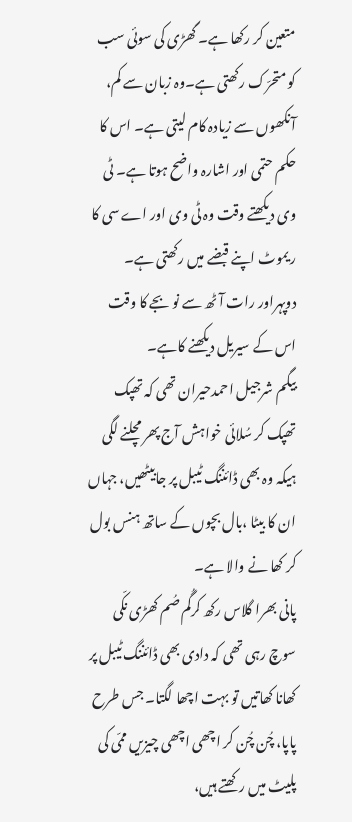متعین کر رکھا ہے۔ گھڑی کی سوئی سب کو متحرّک رکھتی ہے۔وہ زبان سے کم، آنکھوں سے زیادہ کام لیتی ہے۔ اس کا حکم حتمی اور اشارہ واضح ہوتا ہے۔ ٹی وی دیکھتے وقت وہ ٹی وی اور اے سی کا ریموٹ اپنے قبضے میں رکھتی ہے۔ دوپہراور رات آٹھ سے نو بجے کا وقت اس کے سیریل دیکھنے کاہے۔
بیگم شرجیل احمدحیران تھی کہ تھپک تھپک کر سُلائی خواہش آج پھر مچلنے لگی ہیکہ وہ بھی ڈائننگ ٹیبل پر جابیٹھیں، جہاں ان کا بیٹا ،بال بچوں کے ساتھ ہنس بول کر کھا نے والا ہے۔
پانی بھرا گلاس رکھ کرگُم صُم کھڑی نکّی سوچ رہی تھی کہ دادی بھی ڈائننگ ٹیبل پر کھانا کھاتیں تو بہت اچھا لگتا۔ جس طرح پاپا، چُن چُن کر اچھی اچھی چیزیں ممّی کی پلیٹ میں رکھتے ہیں،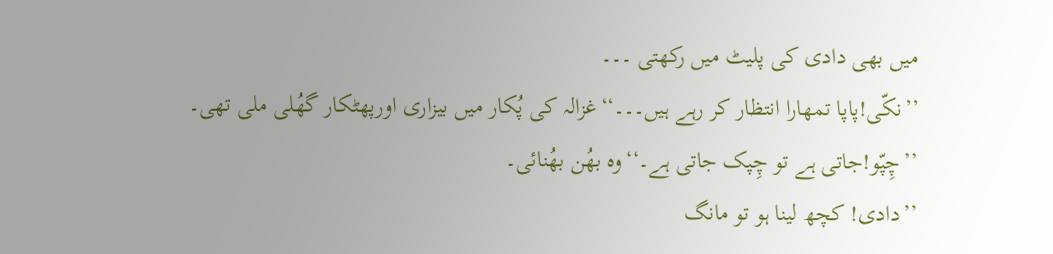میں بھی دادی کی پلیٹ میں رکھتی ۔۔۔
’’نکّی!پاپا تمھارا انتظار کر رہے ہیں۔۔۔‘‘غزالہ کی پُکار میں بیزاری اورپھٹکار گھُلی ملی تھی۔
’’چِپّو!جاتی ہے تو چِپک جاتی ہے۔‘‘وہ بھُن بھُنائی۔
’’دادی! کچھ لینا ہو تو مانگ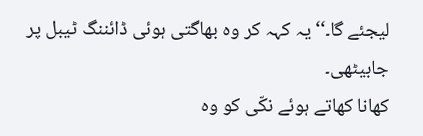لیجئے گا۔‘‘یہ کہہ کر وہ بھاگتی ہوئی ڈائننگ ٹیبل پر جابیٹھی۔
کھانا کھاتے ہوئے نکّی کو وہ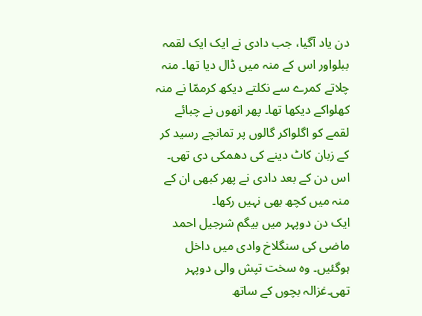دن یاد آگیا، جب دادی نے ایک ایک لقمہ ببلواور اس کے منہ میں ڈال دیا تھا۔ منہ چلاتے کمرے سے نکلتے دیکھ کرممّا نے منہ کھلواکے دیکھا تھا۔ پھر انھوں نے چبائے لقمے کو اگلواکر گالوں پر تمانچے رسید کر کے زبان کاٹ دینے کی دھمکی دی تھی۔ اس دن کے بعد دادی نے پھر کبھی ان کے منہ میں کچھ بھی نہیں رکھا۔
ایک دن دوپہر میں بیگم شرجیل احمد ماضی کی سنگلاخ وادی میں داخل ہوگئیں۔ وہ سخت تپش والی دوپہر تھی۔غزالہ بچوں کے ساتھ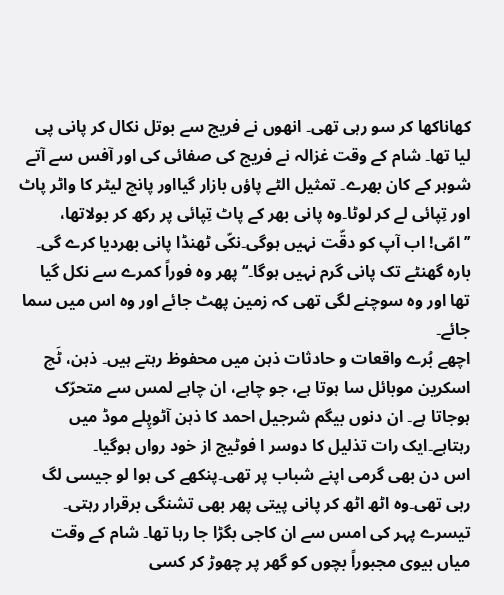کھاناکھا کر سو رہی تھی۔ انھوں نے فریج سے بوتل نکال کر پانی پی لیا تھا۔ شام کے وقت غزالہ نے فریج کی صفائی کی اور آفس سے آتے شوہر کے کان بھرے۔ تمثیل الٹے پاؤں بازار گیااور پانچ لیٹر کا واٹر پاٹ اور تِپائی لے کر لوٹا۔وہ پانی بھر کے پاٹ تِپائی پر رکھ کر بولاتھا، ’’امّی! اب آپ کو دقّت نہیں ہوگی۔نکّی ٹھنڈا پانی بھردیا کرے گی۔ بارہ گھنٹے تک پانی گرم نہیں ہوگا۔‘‘ پھر وہ فوراً کمرے سے نکل گیا تھا اور وہ سوچنے لگی تھی کہ زمین پھٹ جائے اور وہ اس میں سما جائے۔
اچھے بُرے واقعات و حادثات ذہن میں محفوظ رہتے ہیں۔ ذہن، ٹَچ اسکرین موبائل سا ہوتا ہے، جو چاہے، ان چاہے لمس سے متحرّک ہوجاتا ہے۔ ان دنوں بیگم شرجیل احمد کا ذہن آٹوپِلے موڈ میں رہتاہے۔ایک رات تذلیل کا دوسر ا فوٹیج از خود رواں ہوگیا۔
اس دن بھی گرمی اپنے شباب پر تھی۔پنکھے کی ہوا لو جیسی لگ رہی تھی۔وہ اٹھ اٹھ کر پانی پیتی پھر بھی تشنگی برقرار رہتی۔ تیسرے پہر کی امس سے ان کاجی بگڑا جا رہا تھا۔ شام کے وقت میاں بیوی مجبوراً بچوں کو گھر پر چھوڑ کر کسی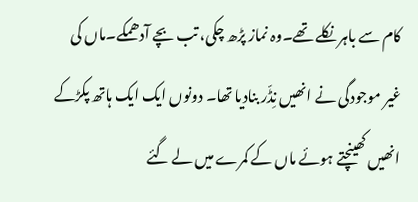کام سے باہر نکلے تھے۔وہ نماز پڑھ چکی، تب بچے آدھمکے۔ماں کی غیر موجودگی نے انھیں نِڈّر بنادیا تھا۔ دونوں ایک ایک ہاتھ پکڑکے انھیں کھینچتے ہوئے ماں کے کمرے میں لے گئے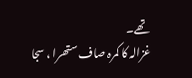تھے۔
غزالہ کا کمرہ صاف ستھرا ، سجا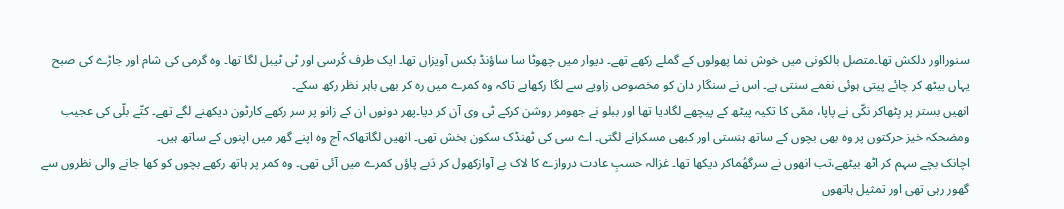سنورااور دلکش تھا۔متصل بالکونی میں خوش نما پھولوں کے گملے رکھے تھے۔ دیوار میں چھوٹا سا ساؤنڈ بکس آویزاں تھا۔ ایک طرف کُرسی اور ٹی ٹیبل لگا تھا۔ وہ گرمی کی شام اور جاڑے کی صبح یہاں بیٹھ کر چائے پیتی ہوئی نغمے سنتی ہے۔ اس نے سنگار دان کو مخصوص زاویے سے لگا رکھاہے تاکہ وہ کمرے میں رہ کر بھی باہر نظر رکھ سکے۔
انھیں بستر پر بِٹھاکر نکّی نے پاپا، ممّی کا تکیہ پیٹھ کے پیچھے لگادیا تھا اور ببلو نے جھومر روشن کرکے ٹی وی آن کر دیا۔پھر دونوں ان کے زانو پر سر رکھے کارٹون دیکھنے لگے تھے۔ کتّے بلّی کی عجیب ومضحکہ خیز حرکتوں پر وہ بھی بچوں کے ساتھ ہنستی اور کبھی مسکرانے لگتی۔ اے سی کی ٹھنڈک سکون بخش تھی۔ انھیں لگاتھاکہ آج وہ اپنے گھر میں اپنوں کے ساتھ ہیں۔
اچانک بچے سہم کر اٹھ بیٹھے،تب انھوں نے سرگھُماکر دیکھا تھا۔ غزالہ حسبِ عادت دروازے کا لاک بے آوازکھول کر دَبے پاؤں کمرے میں آئی تھی۔ وہ کمر پر ہاتھ رکھے بچوں کو کھا جانے والی نظروں سے گھور رہی تھی اور تمثیل ہاتھوں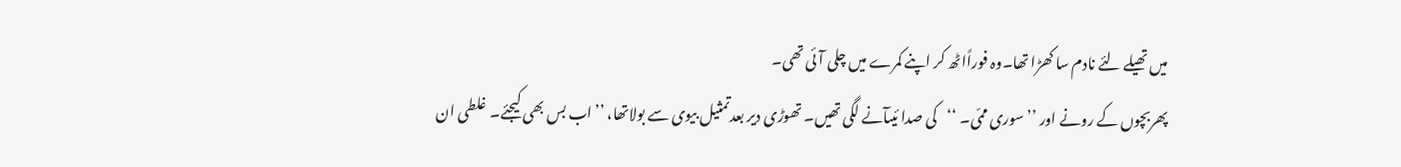میں تھیلے لئے نادم سا کھڑا تھا۔وہ فوراًاٹھ کر اپنے کمرے میں چلی آئی تھی۔
پھربچوں کے رونے اور ’’سوری ممّی۔ ‘‘کی صدا ئیںآنے لگی تھیں۔ تھوڑی دیر بعدتمثیل بیوی سے بولاتھا، ’’اب بس بھی کیجئے۔ غلطی ان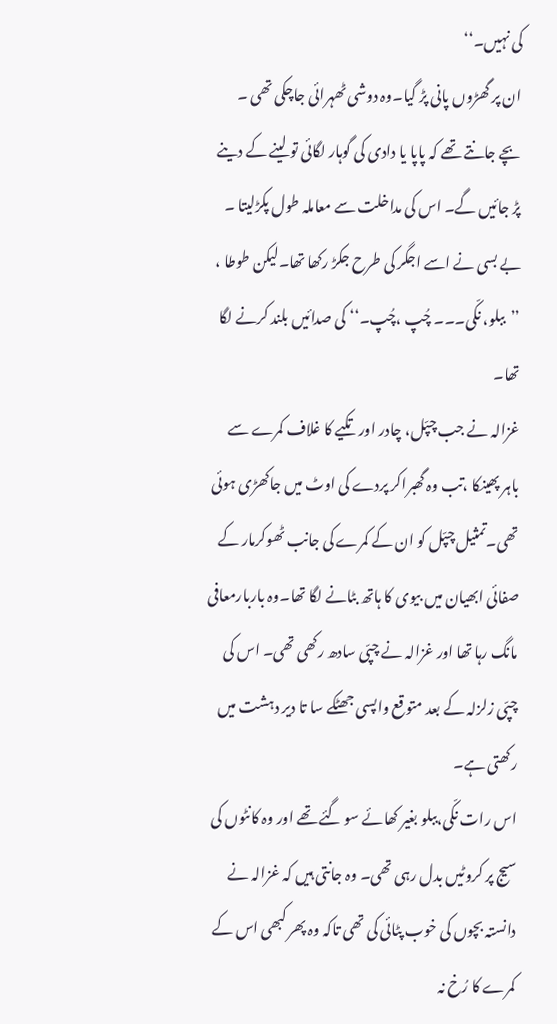کی نہیں۔‘‘
ان پر گھڑوں پانی پڑ گیا۔وہ دوشی ٹھہرائی جاچکی تھی ۔
بچے جانتے تھے کہ پاپا یا دادی کی گوہار لگائی تو لینے کے دینے پڑ جائیں گے۔ اس کی مداخلت سے معاملہ طول پکڑلیتا ۔ بے بسی نے اسے اجگر کی طرح جکڑ رکھا تھا۔لیکن طوطا ، ’’ببلو، نکّی۔۔۔ چُپ ،چُپ۔‘‘ کی صدائیں بلند کرنے لگا تھا۔
غزالہ نے جب چپّل، چادر اور تکیے کا غلاف کمرے سے باہر پھینکا ،تب وہ گھبراکر پردے کی اوٹ میں جاکھڑی ہوئی تھی۔تمثیل چپّل کو ان کے کمرے کی جانب ٹھوکرمار کے صفائی ابھیان میں بیوی کا ہاتھ بٹانے لگا تھا۔وہ باربارمعافی مانگ رہا تھا اور غزالہ نے چپّی سادھ رکھی تھی۔ اس کی چپّی زلزلہ کے بعد متوقع واپسی جھٹکے سا تا دیر دہشت میں رکھتی ہے۔
اس رات نکّی،ببلو بغیر کھائے سو گئے تھے اور وہ کانٹوں کی سیج پر کروٹیں بدل رہی تھی۔ وہ جانتی ہیں کہ غزالہ نے دانستہ بچوں کی خوب پٹائی کی تھی تاکہ وہ پھر کبھی اس کے کمرے کا رُخ نہ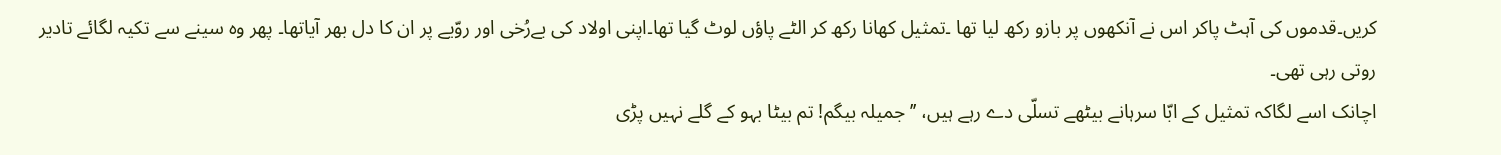کریں۔قدموں کی آہٹ پاکر اس نے آنکھوں پر بازو رکھ لیا تھا ۔تمثیل کھانا رکھ کر الٹے پاؤں لوٹ گیا تھا۔اپنی اولاد کی بےرُخی اور روّیے پر ان کا دل بھر آیاتھا۔ پھر وہ سینے سے تکیہ لگائے تادیر روتی رہی تھی۔
اچانک اسے لگاکہ تمثیل کے ابّا سرہانے بیٹھے تسلّی دے رہے ہیں، ’’جمیلہ بیگم! تم بیٹا بہو کے گلے نہیں پڑی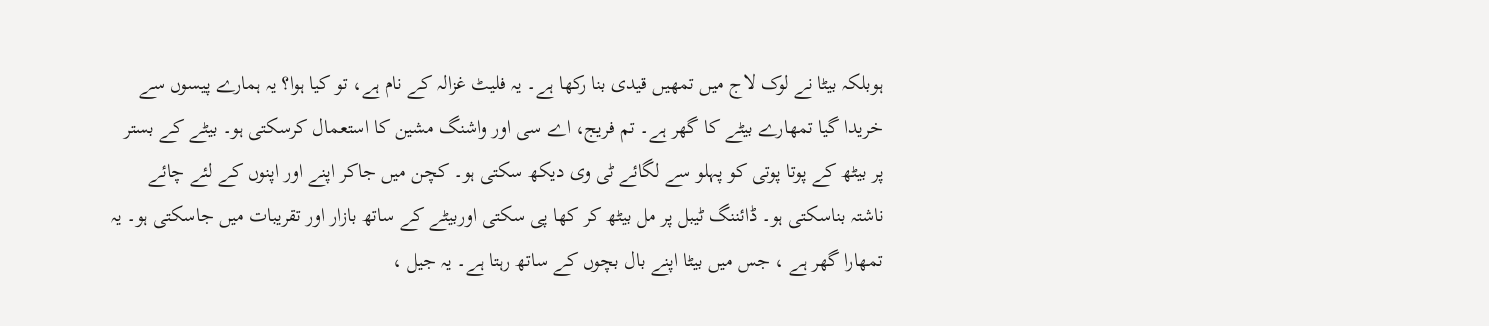ہوبلکہ بیٹا نے لوک لاج میں تمھیں قیدی بنا رکھا ہے۔ یہ فلیٹ غزالہ کے نام ہے، تو کیا ہوا؟ یہ ہمارے پیسوں سے خریدا گیا تمھارے بیٹے کا گھر ہے۔ تم فریج، اے سی اور واشنگ مشین کا استعمال کرسکتی ہو۔ بیٹے کے بستر پر بیٹھ کے پوتا پوتی کو پہلو سے لگائے ٹی وی دیکھ سکتی ہو۔ کچن میں جاکر اپنے اور اپنوں کے لئے چائے ناشتہ بناسکتی ہو۔ ڈائننگ ٹیبل پر مل بیٹھ کر کھا پی سکتی اوربیٹے کے ساتھ بازار اور تقریبات میں جاسکتی ہو۔ یہ تمھارا گھر ہے ، جس میں بیٹا اپنے بال بچوں کے ساتھ رہتا ہے۔ یہ جیل ،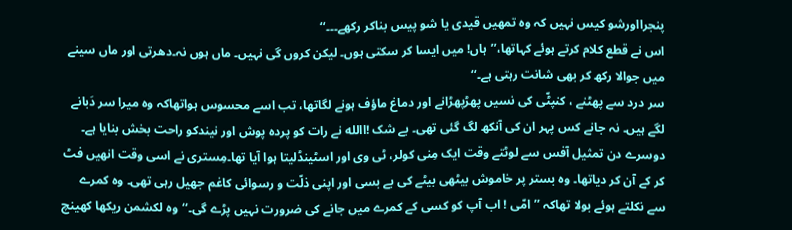پنجرااورشو کیس نہیں کہ وہ تمھیں قیدی یا شو پیس بناکر رکھے۔۔۔‘‘
اس نے قطع کلام کرتے ہوئے کہاتھا،’’ہاں! میں ایسا کر سکتی ہوں۔ لیکن کروں گی نہیں۔ ماں ہوں نہ۔دھرتی اور ماں سینے میں جوالا رکھ کر بھی شانت رہتی ہے۔‘‘
سر درد سے پھٹنے ، کنپٹّی کی نسیں پھڑپھڑانے اور دماغ ماؤف ہونے لگاتھا، تب اسے محسوس ہواتھاکہ وہ میرا سر دَبانے لگے ہیں۔ نہ جانے کس پہر ان کی آنکھ لگ گئی تھی۔ بے شک !االله نے رات کو پردہ پوش اور نیندکو راحت بخش بنایا ہے۔
دوسرے دن تمثیل آفس سے لوٹتے وقت ایک مِنی کولر، ٹی وی اور اسٹینڈلیتا ہوا آیا تھا۔مِستری نے اسی وقت انھیں فٹ کر کے آن کر دیاتھا۔ وہ بستر پر خاموش بیٹھی بیٹے کی بے بسی اور اپنی ذلّت و رسوائی کاغم جھیل رہی تھی۔ وہ کمرے سے نکلتے ہوئے بولا تھاکہ ’’امّی ! اب آپ کو کسی کے کمرے میں جانے کی ضرورت نہیں پڑے گی۔‘‘وہ لکشمن ریکھا کھینچ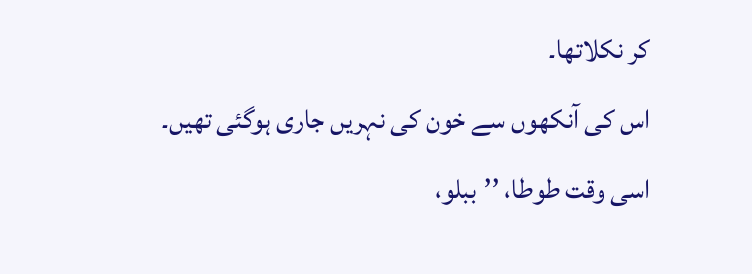کر نکلاتھا۔
اس کی آنکھوں سے خون کی نہریں جاری ہوگئی تھیں۔ اسی وقت طوطا، ’’ببلو،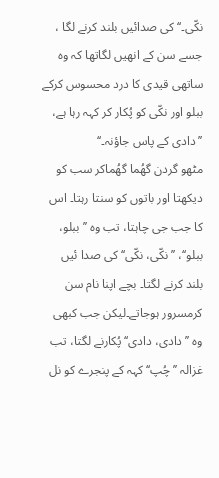نکّی۔‘‘ کی صدائیں بلند کرنے لگا ، جسے سن کے انھیں لگاتھا کہ وہ ساتھی قیدی کا درد محسوس کرکے ببلو اور نکّی کو پُکار کر کہہ رہا ہے، ’’دادی کے پاس جاؤنہ۔‘‘
مٹھو گردن گھُما گھُماکر سب کو دیکھتا اور باتوں کو سنتا رہتا۔ اس کا جب جی چاہتا، تب وہ ’’ ببلو، ببلو‘‘، ’’ نکّی، نکّی‘‘ کی صدا ئیں بلند کرنے لگتا۔ بچے اپنا نام سن کرمسرور ہوجاتے۔لیکن جب کبھی وہ ’’دادی، دادی‘‘ پُکارنے لگتا، تب غزالہ ’’چُپ‘‘ کہہ کے پنجرے کو نل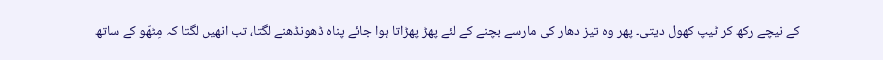کے نیچے رکھ کر ٹیپ کھول دیتی۔ پھر وہ تیز دھار کی مارسے بچنے کے لئے پھڑ پھڑاتا ہوا جائے پناہ ڈھونڈھنے لگتا، تب انھیں لگتا کہ مِٹھّو کے ساتھ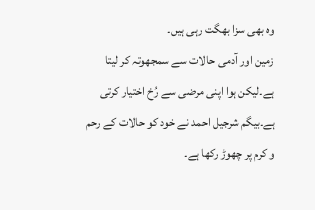وہ بھی سزا بھگت رہی ہیں۔
زمین اور آدمی حالات سے سمجھوتہ کر لیتا ہے۔لیکن ہوا اپنی مرضی سے رُخ اختیار کرتی ہے۔بیگم شرجیل احمد نے خود کو حالات کے رحم و کرم پر چھوڑ رکھا ہے۔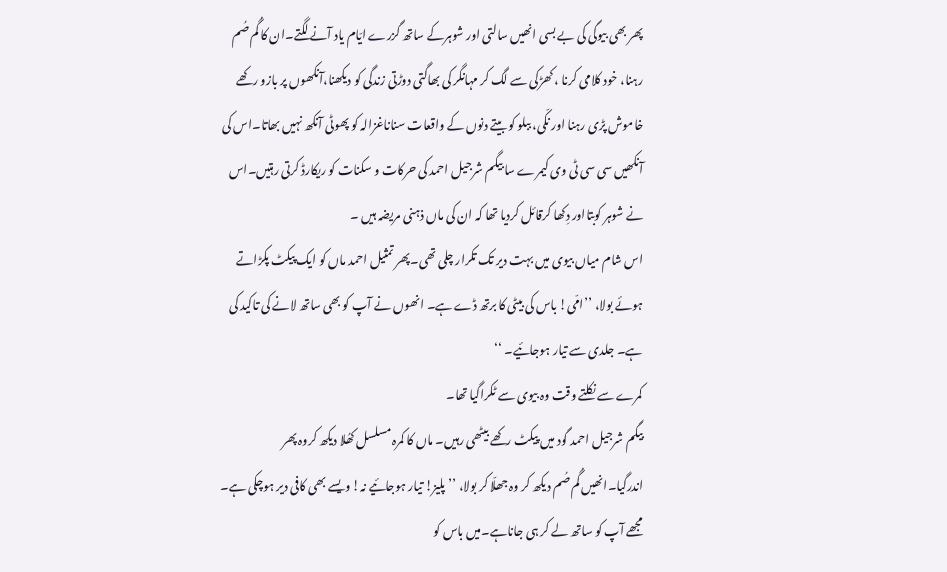پھر بھی بیوگی کی بے بسی انھیں سالتی اور شوہرکے ساتھ گزرے ایّام یاد آنے لگتے۔ان کا گُم صُم رہنا، خود کلامی کرنا ، کھڑکی سے لگ کر مہانگر کی بھاگتی دوڑتی زندگی کو دیکھنا،آنکھوں پر بازو رکھے خاموش پڑی رہنا اور نکّی، ببلو کو بیتے دنوں کے واقعات سناناغزالہ کو پھوٹی آنکھ نہیں بھاتا۔اس کی آنکھیں سی سی ٹی وی کیمرے سا بیگم شرجیل احمد کی حرکات و سکنات کو ریکارڈ کرتی رہتیں۔اس نے شوہر کوبتااور دِکھا کرقائل کردیا تھا کہ ان کی ماں ذہنی مریضہ ہیں ۔
اس شام میاں بیوی میں بہت دیر تک تکرار چلی تھی۔پھر تمثیل احمد ماں کو ایک پیکٹ پکڑاتے ہوئے بولا، ’’امّی! باس کی بیٹی کا برتھ ڈے ہے۔ انھوں نے آپ کو بھی ساتھ لانے کی تاکید کی ہے۔ جلدی سے تیار ہوجائیے۔ ‘‘
کمرے سے نکلتے وقت وہ بیوی سے ٹکراگیا تھا۔
بیگم شرجیل احمد گود میں پیکٹ رکھے بیٹھی رہیں۔ ماں کا کمرہ مسلسل کھُلا دیکھ کروہ پھر اندرگیا۔انھیں گُم صُم دیکھ کر وہ جھلّا کر بولا، ’’پلیز! تیار ہوجائیے نہ! ویسے بھی کافی دیر ہوچکی ہے۔ مجھے آپ کو ساتھ لے کر ہی جاناہے۔میں باس کو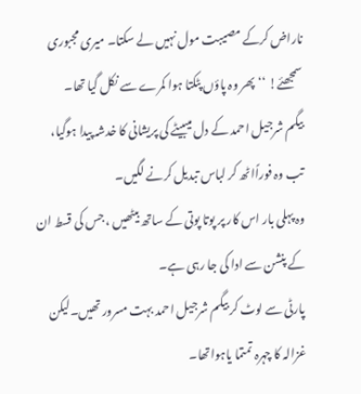ناراض کرکے مصیبت مول نہیں لے سکتا۔ میری مجبوری سمجھئے! ‘‘پھر وہ پاؤں پٹکتا ہوا کمرے سے نکل گیا تھا۔
بیگم شرجیل احمد کے دل میںبیٹے کی پریشانی کا خدشہ پیدا ہوگیا، تب وہ فوراًاٹھ کر لباس تبدیل کرنے لگیں۔
وہ پہلی بار اس کار پر پوتا پوتی کے ساتھ بیٹھیں ، جس کی قسط ان کے پنشن سے ادا کی جا رہی ہے۔
پارٹی سے لوٹ کر بیگم شرجیل احمد بہت مسرور تھیں۔لیکن غزالہ کا چہرہ تمتما یاہواتھا۔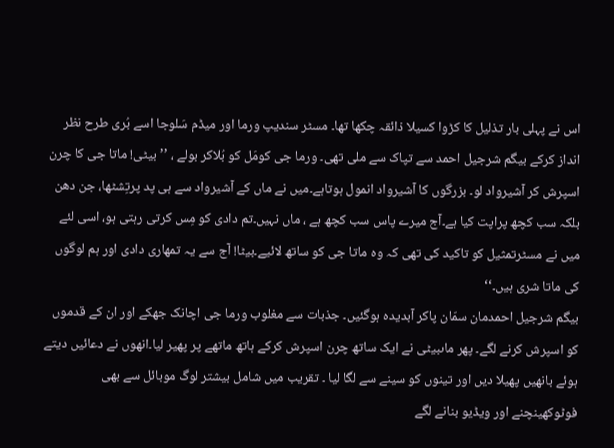اس نے پہلی بار تذلیل کا کڑوا کسیلا ذائقہ چکھا تھا۔ مسٹر سندیپ ورما اور میڈم سَلوجا اسے بُری طرح نظر انداز کرکے بیگم شرجیل احمد سے تپاک سے ملی تھی۔ ورما جی کومَل کو بُلاکر بولے ، ’’بیٹی! ماتا جی کا چرن اسپرش کر آشیرواد لو۔ بزرگوں کا آشیرواد انمول ہوتاہے۔میں نے ماں کے آشیرواد سے ہی پد پرتِشٹھا، جن دھن بلکہ سب کچھ پراپت کیا ہے۔آج میرے پاس سب کچھ ہے ، ماں نہیں۔تم دادی کو مِس کرتی رہتی ہو، اسی لئے میں نے مسٹرتمثیل کو تاکید کی تھی کہ وہ ماتا جی کو ساتھ لائیے۔بیٹا! آج سے یہ تمھاری دادی اور ہم لوگوں کی ماتا شری ہیں۔‘‘
بیگم شرجیل احمدمان سمّان پاکر آبدیدہ ہوگئیں۔ جذبات سے مغلوب ورما جی اچانک جھکے اور ان کے قدموں کو اسپرش کرنے لگے۔ پھر ماںبیٹی نے ایک ساتھ چرن اسپرش کرکے ہاتھ ماتھے پر پھیر لیا۔انھوں نے دعائیں دیتے ہوئے بانھیں پھیلا دیں اور تینوں کو سینے سے لگا لیا ۔ تقریب میں شامل بیشتر لوگ موبائل سے بھی فوٹوکھینچنے اور ویڈیو بنانے لگے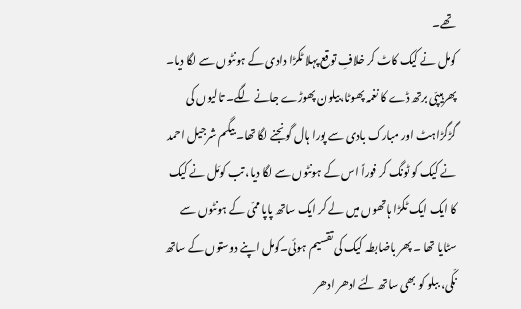تھے۔
کومل نے کیک کاٹ کر خلافِ توقع پہلا ٹکڑا دادی کے ہونٹوں سے لگا دیا۔ پھرہیپّی برتھ ڈے کا نغمہ پھوٹا،بیلون پھوڑے جانے لگے۔ تالیوں کی گڑگڑاہٹ اور مبارک بادی سے پورا ہال گونجنے لگا تھا۔ بیگم شرجیل احمد نے کیک کو ٹونگ کر فوراً اس کے ہونٹوں سے لگا دیا، تب کومَل نے کیک کا ایک ایک ٹکڑا ہاتھوں میں لے کر ایک ساتھ پاپا ممّی کے ہونٹوں سے سٹایا تھا ۔ پھر باضابطہ کیک کی تقسیم ہوئی۔کومل اپنے دوستوں کے ساتھ نکّی، ببلو کو بھی ساتھ لئے ادھر ادھر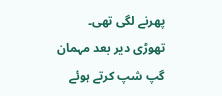پھرنے لگی تھی۔ تھوڑی دیر بعد مہمان گپ شپ کرتے ہوئے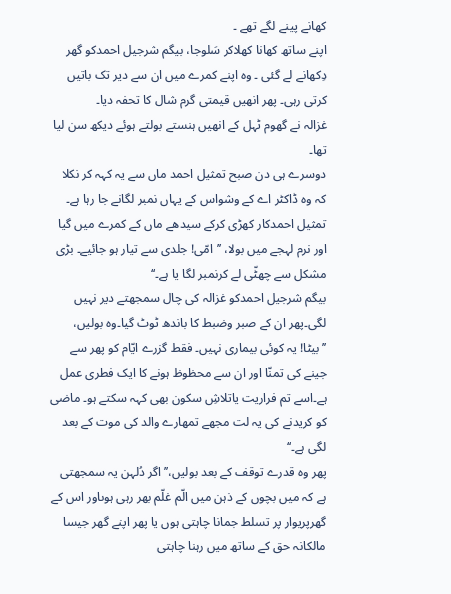کھانے پینے لگے تھے ۔
اپنے ساتھ کھانا کھلاکر سَلوجا، بیگم شرجیل احمدکو گھر دِکھانے لے گئی ۔ وہ اپنے کمرے میں ان سے دیر تک باتیں کرتی رہی۔ پھر انھیں قیمتی گرم شال کا تحفہ دیا۔
غزالہ نے گھوم ٹہل کے انھیں ہنستے بولتے ہوئے دیکھ سن لیا تھا۔
دوسرے ہی دن صبح تمثیل احمد ماں سے یہ کہہ کر نکلا کہ وہ ڈاکٹر اے کے وشواس کے یہاں نمبر لگانے جا رہا ہے۔
تمثیل احمدکار کھڑی کرکے سیدھے ماں کے کمرے میں گیا اور نرم لہجے میں بولا، ’’امّی! جلدی سے تیار ہو جائیے۔ بڑی مشکل سے چھٹّی لے کرنمبر لگا یا ہے۔‘‘
بیگم شرجیل احمدکو غزالہ کی چال سمجھتے دیر نہیں لگی۔پھر ان کے صبر وضبط کا باندھ ٹوٹ گیا۔وہ بولیں، ’’بیٹا! یہ کوئی بیماری نہیں۔ فقط گزرے ایّام کو پھر سے جینے کی تمنّا اور ان سے محظوظ ہونے کا ایک فطری عمل ہے۔اسے تم فراریت یاتلاشِ سکون بھی کہہ سکتے ہو۔ ماضی کو کریدنے کی یہ لت مجھے تمھارے والد کی موت کے بعد لگی ہے۔‘‘
پھر وہ قدرے توقف کے بعد بولیں،’’ اگر دُلہن یہ سمجھتی ہے کہ میں بچوں کے ذہن میں الّم غلّم بھر رہی ہوںاور اس کے گھرپریوار پر تسلط جمانا چاہتی ہوں یا پھر اپنے گھر جیسا مالکانہ حق کے ساتھ میں رہنا چاہتی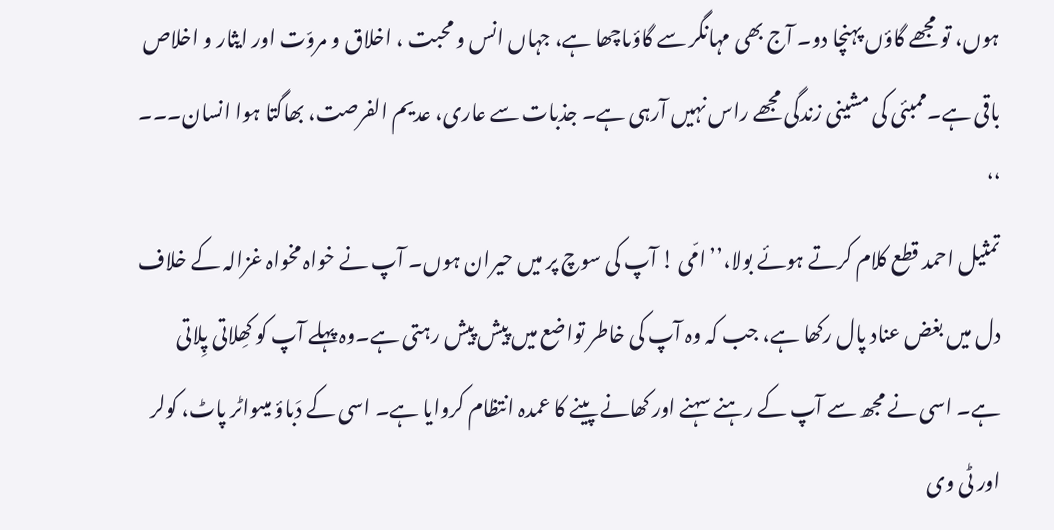ہوں، تو مجھے گاؤں پہنچا دو۔ آج بھی مہانگر سے گاؤںاچھا ہے، جہاں انس و محبت ، اخلاق و مروّت اور ایثار و اخلاص باقی ہے۔ممبئی کی مشینی زندگی مجھے راس نہیں آرہی ہے۔ جذبات سے عاری، عدیم الفرصت، بھاگتا ہوا انسان۔۔۔ ‘‘
تمثیل احمد قطع کلام کرتے ہوئے بولا،’’امّی ! آپ کی سوچ پر میں حیران ہوں۔ آپ نے خواہ مخواہ غزالہ کے خلاف دل میں بغض عناد پال رکھا ہے، جب کہ وہ آپ کی خاطر تواضع میں پیش پیش رہتی ہے۔وہ پہلے آپ کو کھِلاتی پِلاتی ہے۔ اسی نے مجھ سے آپ کے رہنے سہنے اور کھانے پینے کا عمدہ انتظام کروایا ہے۔ اسی کے دَباؤ میںواٹر پاٹ، کولر اور ٹی وی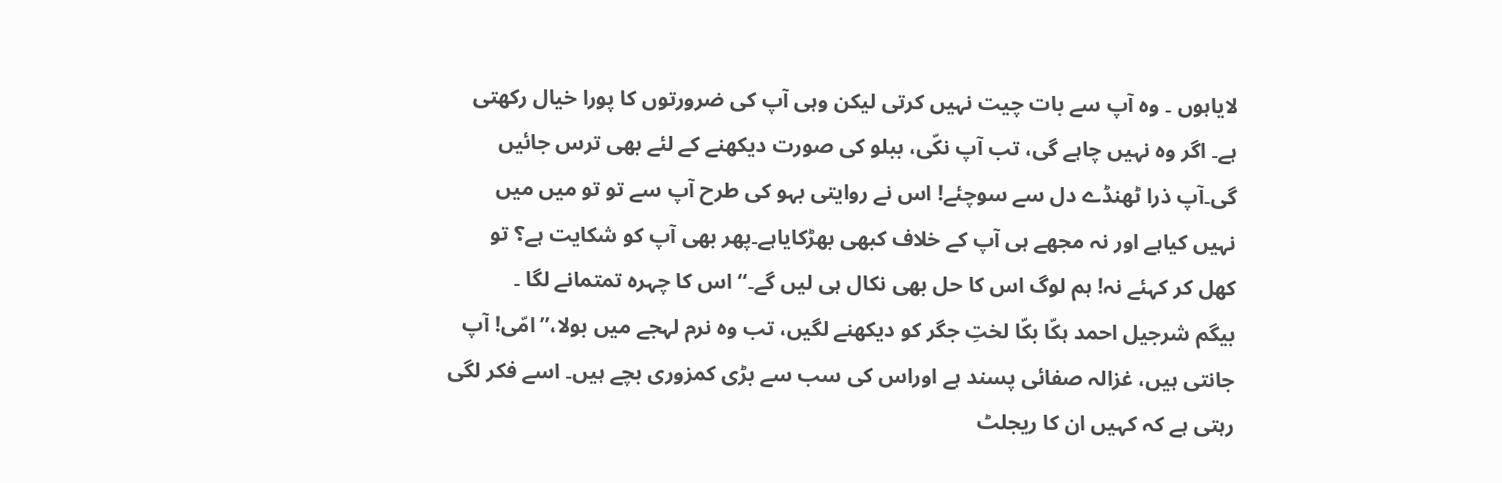لایاہوں ۔ وہ آپ سے بات چیت نہیں کرتی لیکن وہی آپ کی ضرورتوں کا پورا خیال رکھتی ہے۔ اگر وہ نہیں چاہے گی، تب آپ نکّی، ببلو کی صورت دیکھنے کے لئے بھی ترس جائیں گی۔آپ ذرا ٹھنڈے دل سے سوچئے! اس نے روایتی بہو کی طرح آپ سے تو تو میں میں نہیں کیاہے اور نہ مجھے ہی آپ کے خلاف کبھی بھڑکایاہے۔پھر بھی آپ کو شکایت ہے؟ تو کھل کر کہئے نہ! ہم لوگ اس کا حل بھی نکال ہی لیں گے۔‘‘ اس کا چہرہ تمتمانے لگا ۔
بیگم شرجیل احمد ہکّا بکّا لختِ جگر کو دیکھنے لگیں، تب وہ نرم لہجے میں بولا،’’امّی! آپ جانتی ہیں، غزالہ صفائی پسند ہے اوراس کی سب سے بڑی کمزوری بچے ہیں۔ اسے فکر لگی رہتی ہے کہ کہیں ان کا ریجلٹ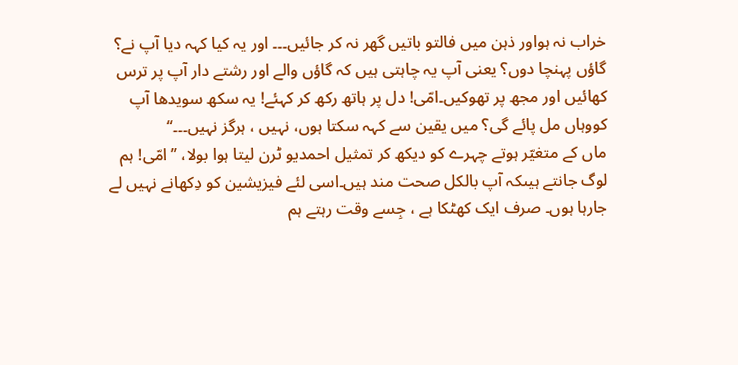خراب نہ ہواور ذہن میں فالتو باتیں گھر نہ کر جائیں۔۔۔ اور یہ کیا کہہ دیا آپ نے؟ گاؤں پہنچا دوں؟ یعنی آپ یہ چاہتی ہیں کہ گاؤں والے اور رشتے دار آپ پر ترس کھائیں اور مجھ پر تھوکیں۔امّی! دل پر ہاتھ رکھ کر کہئے! یہ سکھ سویدھا آپ کووہاں مل پائے گی؟ میں یقین سے کہہ سکتا ہوں، نہیں ، ہرگز نہیں۔۔۔‘‘
ماں کے متغیّر ہوتے چہرے کو دیکھ کر تمثیل احمدیو ٹرن لیتا ہوا بولا، ’’امّی! ہم لوگ جانتے ہیںکہ آپ بالکل صحت مند ہیں۔اسی لئے فیزیشین کو دِکھانے نہیں لے جارہا ہوں۔ صرف ایک کھٹکا ہے ، جِسے وقت رہتے ہم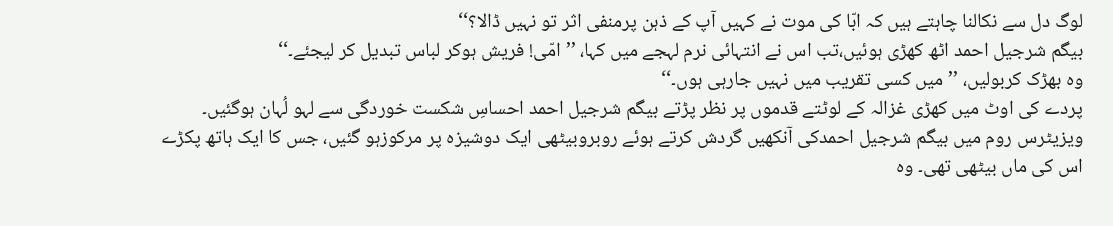لوگ دل سے نکالنا چاہتے ہیں کہ ابّا کی موت نے کہیں آپ کے ذہن پرمنفی اثر تو نہیں ڈالا؟‘‘
بیگم شرجیل احمد اٹھ کھڑی ہوئیں،تب اس نے انتہائی نرم لہجے میں کہا، ’’امّی! فریش ہوکر لباس تبدیل کر لیجئے۔‘‘
وہ بھڑک کربولیں، ’’میں کسی تقریب میں نہیں جارہی ہوں۔‘‘
پردے کی اوٹ میں کھڑی غزالہ کے لوٹتے قدموں پر نظر پڑتے بیگم شرجیل احمد احساسِ شکست خوردگی سے لہو لُہان ہوگئیں۔
ویزیٹرس روم میں بیگم شرجیل احمدکی آنکھیں گردش کرتے ہوئے روبروبیٹھی ایک دوشیزہ پر مرکوزہو گئیں، جس کا ایک ہاتھ پکڑے اس کی ماں بیٹھی تھی۔ وہ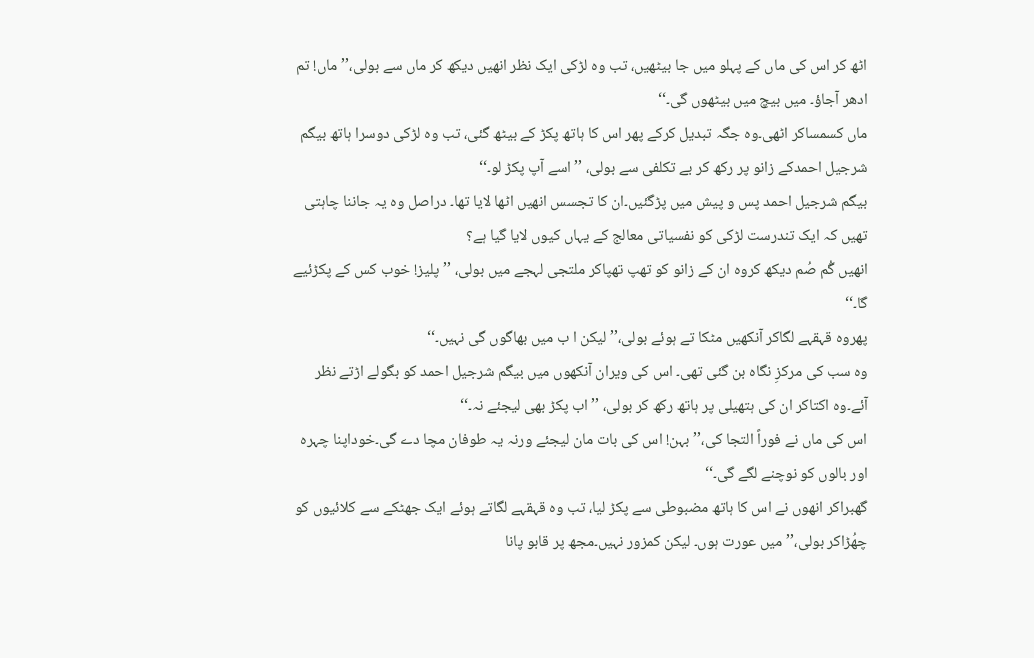اٹھ کر اس کی ماں کے پہلو میں جا بیٹھیں، تب وہ لڑکی ایک نظر انھیں دیکھ کر ماں سے بولی،’’ماں! تم ادھر آجاؤ۔ میں بیچ میں بیٹھوں گی۔‘‘
ماں کسمساکر اٹھی۔وہ جگہ تبدیل کرکے پھر اس کا ہاتھ پکڑ کے بیٹھ گئی، تب وہ لڑکی دوسرا ہاتھ بیگم شرجیل احمدکے زانو پر رکھ کر بے تکلفی سے بولی، ’’اسے آپ پکڑ لو۔‘‘
بیگم شرجیل احمد پس و پیش میں پڑگئیں۔ان کا تجسس انھیں اٹھا لایا تھا۔ دراصل وہ یہ جاننا چاہتی تھیں کہ ایک تندرست لڑکی کو نفسیاتی معالج کے یہاں کیوں لایا گیا ہے؟
انھیں گُم صُم دیکھ کروہ ان کے زانو کو تھپ تھپاکر ملتجی لہجے میں بولی، ’’پلیز! خوب کس کے پکڑئیے گا۔‘‘
پھروہ قہقہے لگاکر آنکھیں مٹکا تے ہوئے بولی،’’لیکن ا ب میں بھاگوں گی نہیں۔‘‘
وہ سب کی مرکزِ نگاہ بن گئی تھی۔ اس کی ویران آنکھوں میں بیگم شرجیل احمد کو بگولے اڑتے نظر آئے۔وہ اکتاکر ان کی ہتھیلی پر ہاتھ رکھ کر بولی، ’’اب پکڑ بھی لیجئے نہ۔‘‘
اس کی ماں نے فوراً التجا کی،’’بہن! اس کی بات مان لیجئے ورنہ یہ طوفان مچا دے گی۔خوداپنا چہرہ اور بالوں کو نوچنے لگے گی۔‘‘
گھبراکر انھوں نے اس کا ہاتھ مضبوطی سے پکڑ لیا، تب وہ قہقہے لگاتے ہوئے ایک جھٹکے سے کلائیوں کو چھُڑاکر بولی،’’میں عورت ہوں۔ لیکن کمزور نہیں۔مجھ پر قابو پانا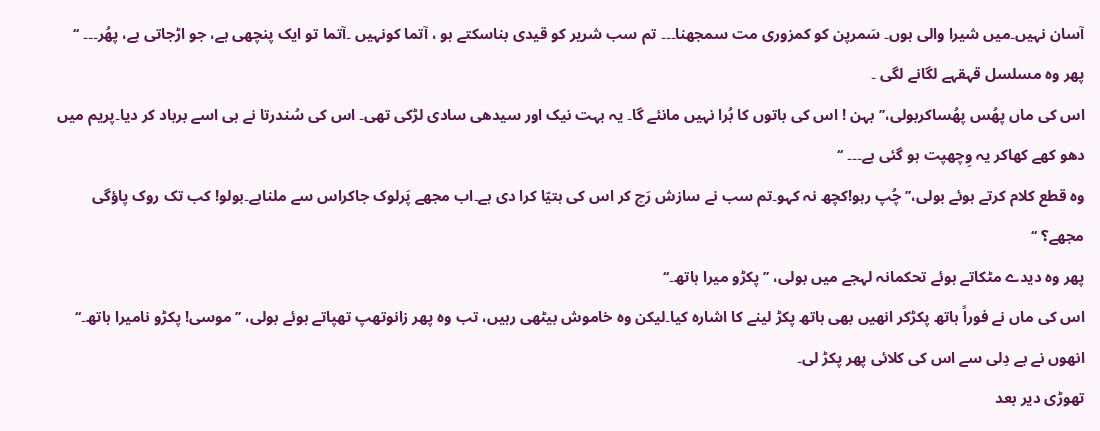آسان نہیں۔میں شیرا والی ہوں۔ سَمرپن کو کمزوری مت سمجھنا۔۔۔ تم سب شریر کو قیدی بناسکتے ہو ، آتما کونہیں ۔آتما تو ایک پنچھی ہے، جو اڑجاتی ہے، پھُر۔۔۔ ‘‘ پھر وہ مسلسل قہقہے لگانے لگی ۔
اس کی ماں پھُس پھُساکربولی،’’بہن ! اس کی باتوں کا بُرا نہیں مانئے گا۔ یہ بہت نیک اور سیدھی سادی لڑکی تھی۔ اس کی سُندرتا نے ہی اسے برباد کر دیا۔پریم میں دھو کھے کھاکر یہ وِچھپت ہو گئی ہے۔۔۔ ‘‘
وہ قطع کلام کرتے ہوئے بولی،’’چُپ رہو!کچھ نہ کہو۔تم سب نے سازش رَچ کر اس کی ہتیّا کرا دی ہے۔اب مجھے پَرلوک جاکراس سے ملناہے۔بولو! کب تک روک پاؤگی مجھے؟ ‘‘
پھر وہ دیدے مٹکاتے ہوئے تحکمانہ لہجے میں بولی، ’’پکڑو میرا ہاتھ۔‘‘
اس کی ماں نے فوراً ہاتھ پکڑکر انھیں بھی ہاتھ پکڑ لینے کا اشارہ کیا۔لیکن وہ خاموش بیٹھی رہیں، تب وہ پھر زانوتھپ تھپاتے ہوئے بولی، ’’موسی! پکڑو نامیرا ہاتھ۔‘‘
انھوں نے بے دِلی سے اس کی کلائی پھر پکڑ لی۔
تھوڑی دیر بعد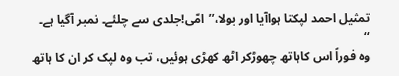تمثیل احمد لپکتا ہواآیا اور بولا،’’امّی!جلدی سے چلئے۔ نمبر آگیا ہے۔ ‘‘
وہ فوراً اس کاہاتھ چھوڑکر اٹھ کھڑی ہوئیں، تب وہ لپک کر ان کا ہاتھ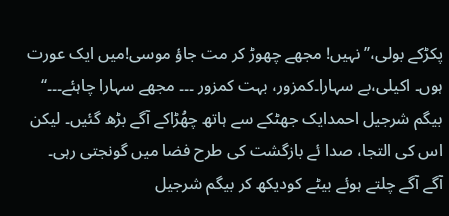پکڑکے بولی،’’نہیں! مجھے چھوڑ کر مت جاؤ موسی!میں ایک عورت ہوں۔ اکیلی،بے سہارا۔کمزور، بہت کمزور ۔۔۔ مجھے سہارا چاہئے۔۔۔‘‘
بیگم شرجیل احمدایک جھٹکے سے ہاتھ چھُڑاکے آگے بڑھ گئیں۔ لیکن اس کی التجا، صدا ئے بازگشت کی طرح فضا میں گونجتی رہی۔
آگے آگے چلتے ہوئے بیٹے کودیکھ کر بیگم شرجیل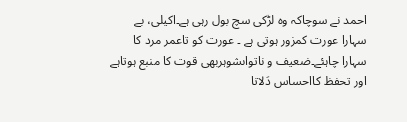احمد نے سوچاکہ وہ لڑکی سچ بول رہی ہے۔اکیلی، بے سہارا عورت کمزور ہوتی ہے ۔ عورت کو تاعمر مرد کا سہارا چاہئے۔ضعیف و ناتواںشوہربھی قوت کا منبع ہوتاہے اور تحفظ کااحساس دَلاتا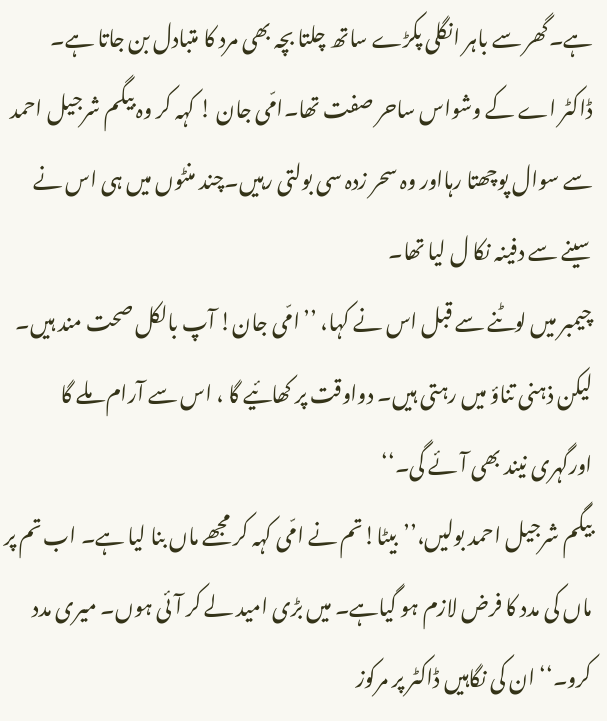ہے۔گھر سے باہر انگلی پکڑے ساتھ چلتا بچہ بھی مرد کا متبادل بن جاتا ہے۔
ڈاکٹر اے کے وشواس ساحر صفت تھا۔امّی جان ! کہہ کر وہ بیگم شرجیل احمد سے سوال پوچھتا رہااور وہ سحر زدہ سی بولتی رہیں۔چند منٹوں میں ہی اس نے سینے سے دفینہ نکا ل لیا تھا۔
چیمبر میں لوٹنے سے قبل اس نے کہا، ’’امّی جان! آپ بالکل صحت مند ہیں۔ لیکن ذہنی تناؤ میں رہتی ہیں۔ دواوقت پر کھائیے گا ، اس سے آرام ملے گا اورگہری نیند بھی آئے گی۔‘‘
بیگم شرجیل احمد بولیں،’’بیٹا!تم نے امّی کہہ کر مجھے ماں بنا لیا ہے۔ اب تم پر ماں کی مدد کا فرض لازم ہو گیاہے۔ میں بڑی امید لے کر آئی ہوں۔ میری مدد کرو۔‘‘ ان کی نگاہیں ڈاکٹر پر مرکوز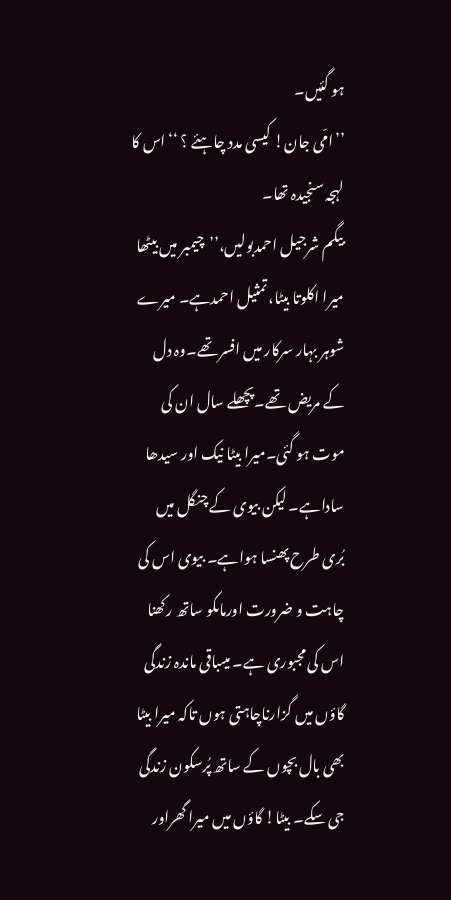ہو گئیں۔
’’امّی جان! کیسی مدد چاہئے ؟ ‘‘اس کا لہجہ سنجیدہ تھا۔
بیگم شرجیل احمدبولیں،’’چیمبر میں بیٹھا میرا اکلوتا بیٹا، تمثیل احمدہے۔ میرے شوہر بہار سرکار میں افسر تھے۔وہ دل کے مریض تھے۔پچھلے سال ان کی موت ہو گئی۔میرا بیٹا نیک اور سیدھا ساداہے۔ لیکن بیوی کے چنگل میں بُری طرح پھنسا ہواہے۔ بیوی اس کی چاہت و ضرورت اورماںکو ساتھ رکھنا اس کی مجبوری ہے۔ میںباقی ماندہ زندگی گاؤں میں گزارناچاہتی ہوں تاکہ میرا بیٹا بھی بال بچوں کے ساتھ پُرسکون زندگی جی سکے۔ بیٹا! گاؤں میں میرا گھراور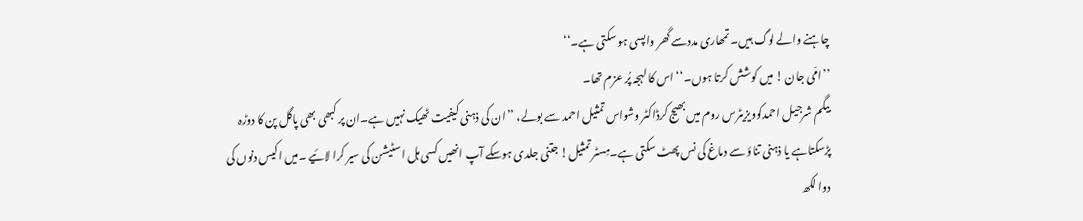چاہنے والے لوگ ہیں۔ تمھاری مددسے گھر واپسی ہو سکتی ہے۔‘‘
’’امّی جان ! میں کوشش کرتا ہوں۔‘‘ اس کا لہجہ پُر عزم تھا۔
بیگم شرجیل احمدکوویزیٹرس روم میں بھیج کرڈاکٹر وشواس تمثیل احمد سے بولے، ’’ان کی ذہنی کیفیت ٹھیک نہیں ہے۔ان پر کبھی بھی پاگل پن کا دوڑہ پڑسکتاہے یا ذہنی تناؤ سے دماغ کی نس پھٹ سکتی ہے۔مِسٹر تمثیل! جتنی جلدی ہوسکے آپ انھیں کسی ہل اسٹیشن کی سیر کرا لائیے ۔میں اکیس دنوں کی دوا لکھ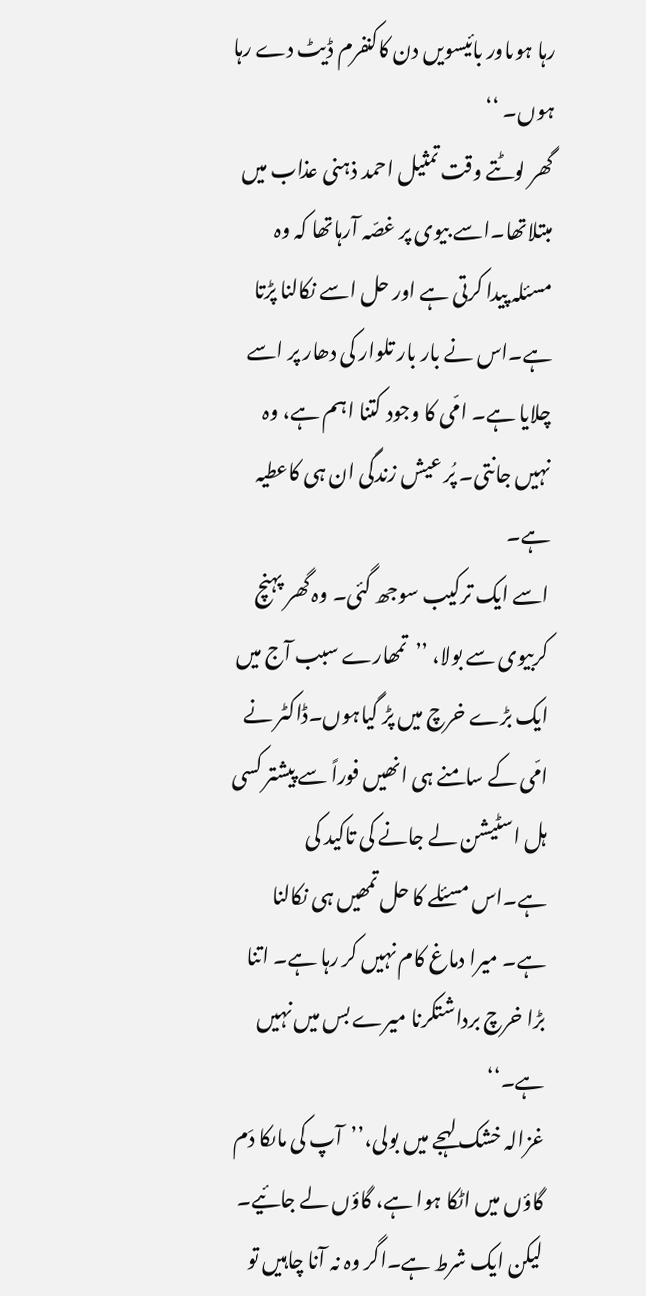رہا ہوںاور بائیسویں دن کاکنفرم ڈیٹ دے رہا ہوں۔ ‘‘
گھر لوٹتے وقت تمثیل احمد ذہنی عذاب میں مبتلاتھا۔اسے بیوی پر غصّہ آرہاتھا کہ وہ مسئلہ پیدا کرتی ہے اور حل اسے نکالنا پڑتا ہے۔اس نے بار بار تلوار کی دھار پر اسے چلایا ہے۔ امّی کا وجود کتنا اہم ہے، وہ نہیں جانتی۔ پُر عیش زندگی ان ہی کاعطیہ ہے۔
اسے ایک ترکیب سوجھ گئی۔ وہ گھر پہنچ کربیوی سے بولا، ’’تمھارے سبب آج میں ایک بڑے خرچ میں پڑ گیاہوں۔ڈاکٹر نے امّی کے سامنے ہی انھیں فوراً سے پیشتر کسی ہل اسٹیشن لے جانے کی تاکید کی ہے۔اس مسئلے کا حل تمھیں ہی نکالنا ہے۔ میرا دماغ کام نہیں کر رہا ہے۔ اتنا بڑا خرچ برداشتکرنا میرے بس میں نہیں ہے۔‘‘
غزالہ خشک لہجے میں بولی،’’آپ کی ماںکا دَم گاؤں میں اٹکا ہوا ہے، گاؤں لے جائیے۔ لیکن ایک شرط ہے۔اگر وہ نہ آنا چاہیں تو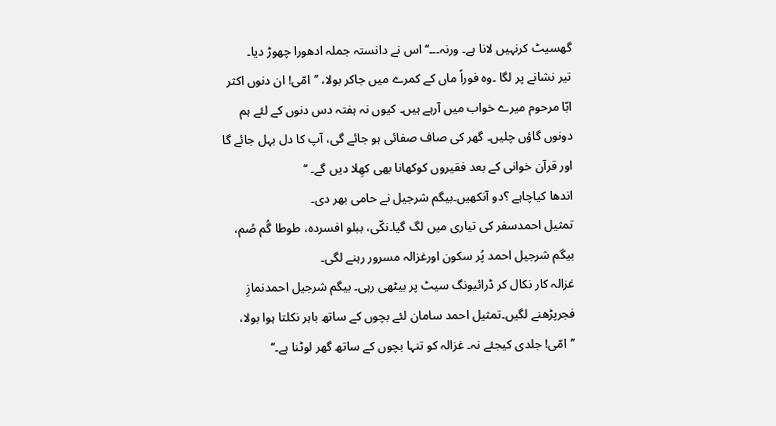گھسیٹ کرنہیں لانا ہے۔ ورنہ۔۔۔‘‘اس نے دانستہ جملہ ادھورا چھوڑ دیا۔
تیر نشانے پر لگا ۔وہ فوراً ماں کے کمرے میں جاکر بولا، ’’امّی! ان دنوں اکثر ابّا مرحوم میرے خواب میں آرہے ہیں۔ کیوں نہ ہفتہ دس دنوں کے لئے ہم دونوں گاؤں چلیں۔ گھر کی صاف صفائی ہو جائے گی، آپ کا دل بہل جائے گا اور قرآن خوانی کے بعد فقیروں کوکھانا بھی کھِلا دیں گے۔ ‘‘
اندھا کیاچاہے ؟دو آنکھیں۔بیگم شرجیل نے حامی بھر دی۔
تمثیل احمدسفر کی تیاری میں لگ گیا۔نکّی، ببلو افسردہ، طوطا گُم صُم، بیگم شرجیل احمد پُر سکون اورغزالہ مسرور رہنے لگی۔
غزالہ کار نکال کر ڈرائیونگ سیٹ پر بیٹھی رہی۔ بیگم شرجیل احمدنمازِ فجرپڑھنے لگیں۔تمثیل احمد سامان لئے بچوں کے ساتھ باہر نکلتا ہوا بولا، ’’امّی! جلدی کیجئے نہ۔ غزالہ کو تنہا بچوں کے ساتھ گھر لوٹنا ہے۔‘‘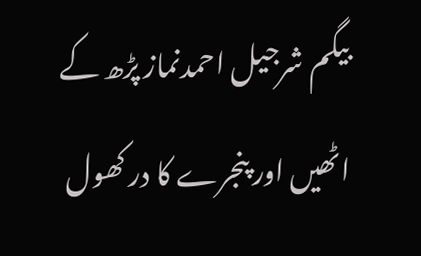بیگم شرجیل احمدنماز پڑھ کے اٹھیں اور پنجرے کا در کھول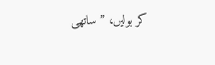کر بولیں، ’’ساتھی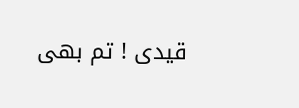قیدی ! تم بھی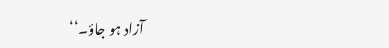آزاد ہو جاؤ۔‘‘